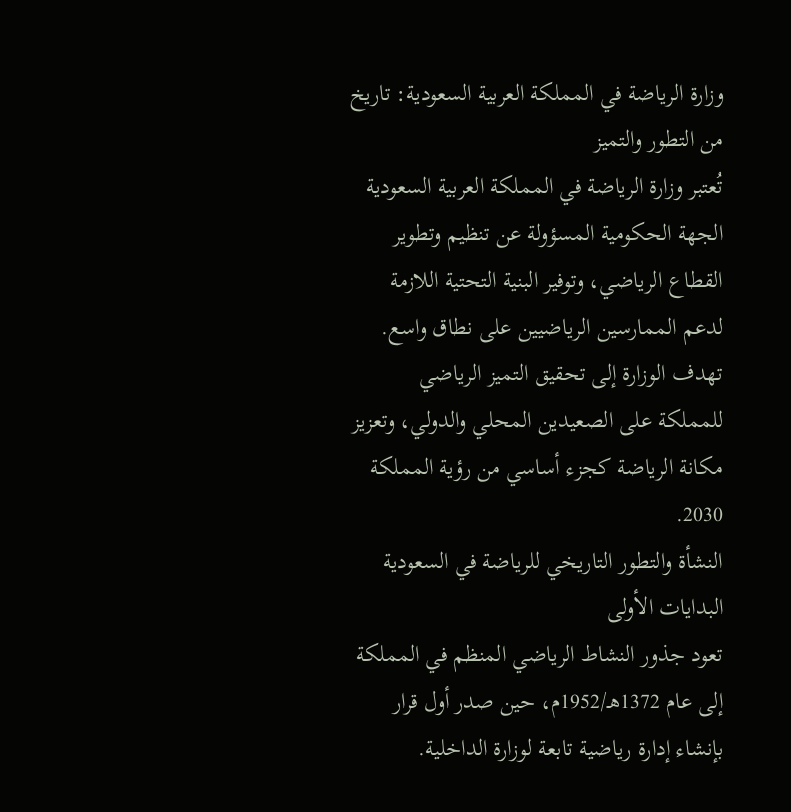وزارة الرياضة في المملكة العربية السعودية: تاريخ من التطور والتميز
تُعتبر وزارة الرياضة في المملكة العربية السعودية الجهة الحكومية المسؤولة عن تنظيم وتطوير القطاع الرياضي، وتوفير البنية التحتية اللازمة لدعم الممارسين الرياضيين على نطاق واسع. تهدف الوزارة إلى تحقيق التميز الرياضي للمملكة على الصعيدين المحلي والدولي، وتعزيز مكانة الرياضة كجزء أساسي من رؤية المملكة 2030.
النشأة والتطور التاريخي للرياضة في السعودية
البدايات الأولى
تعود جذور النشاط الرياضي المنظم في المملكة إلى عام 1372هـ/1952م، حين صدر أول قرار بإنشاء إدارة رياضية تابعة لوزارة الداخلية.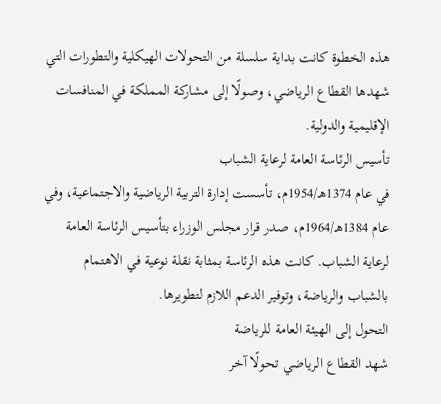هذه الخطوة كانت بداية سلسلة من التحولات الهيكلية والتطورات التي شهدها القطاع الرياضي، وصولًا إلى مشاركة المملكة في المنافسات الإقليمية والدولية.
تأسيس الرئاسة العامة لرعاية الشباب
في عام 1374هـ/1954م، تأسست إدارة التربية الرياضية والاجتماعية، وفي عام 1384هـ/1964م، صدر قرار مجلس الوزراء بتأسيس الرئاسة العامة لرعاية الشباب. كانت هذه الرئاسة بمثابة نقلة نوعية في الاهتمام بالشباب والرياضة، وتوفير الدعم اللازم لتطويرها.
التحول إلى الهيئة العامة للرياضة
شهد القطاع الرياضي تحولًا آخر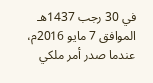في 30 رجب 1437هـ الموافق 7 مايو 2016م، عندما صدر أمر ملكي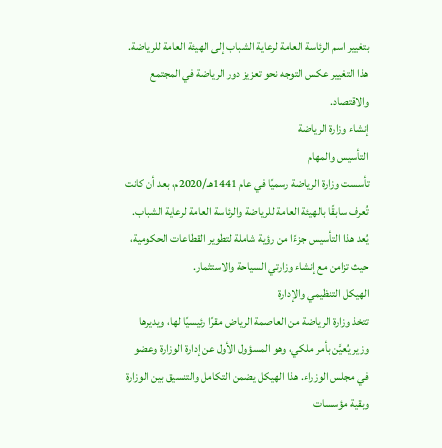بتغيير اسم الرئاسة العامة لرعاية الشباب إلى الهيئة العامة للرياضة. هذا التغيير عكس التوجه نحو تعزيز دور الرياضة في المجتمع والاقتصاد.
إنشاء وزارة الرياضة
التأسيس والمهام
تأسست وزارة الرياضة رسميًا في عام 1441هـ/2020م، بعد أن كانت تُعرف سابقًا بالهيئة العامة للرياضة والرئاسة العامة لرعاية الشباب. يُعد هذا التأسيس جزءًا من رؤية شاملة لتطوير القطاعات الحكومية، حيث تزامن مع إنشاء وزارتي السياحة والاستثمار.
الهيكل التنظيمي والإدارة
تتخذ وزارة الرياضة من العاصمة الرياض مقرًا رئيسيًا لها، ويديرها وزير يُعيَّن بأمر ملكي، وهو المسؤول الأول عن إدارة الوزارة وعضو في مجلس الوزراء. هذا الهيكل يضمن التكامل والتنسيق بين الوزارة وبقية مؤسسات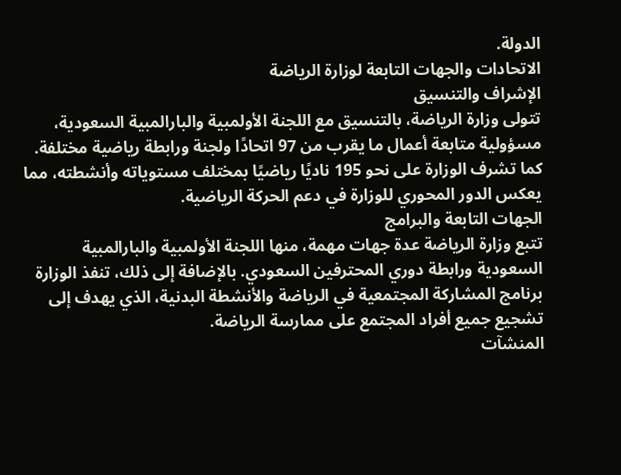الدولة.
الاتحادات والجهات التابعة لوزارة الرياضة
الإشراف والتنسيق
تتولى وزارة الرياضة، بالتنسيق مع اللجنة الأولمبية والبارالمبية السعودية، مسؤولية متابعة أعمال ما يقرب من 97 اتحادًا ولجنة ورابطة رياضية مختلفة. كما تشرف الوزارة على نحو 195 ناديًا رياضيًا بمختلف مستوياته وأنشطته، مما يعكس الدور المحوري للوزارة في دعم الحركة الرياضية.
الجهات التابعة والبرامج
تتبع وزارة الرياضة عدة جهات مهمة، منها اللجنة الأولمبية والبارالمبية السعودية ورابطة دوري المحترفين السعودي. بالإضافة إلى ذلك، تنفذ الوزارة برنامج المشاركة المجتمعية في الرياضة والأنشطة البدنية، الذي يهدف إلى تشجيع جميع أفراد المجتمع على ممارسة الرياضة.
المنشآت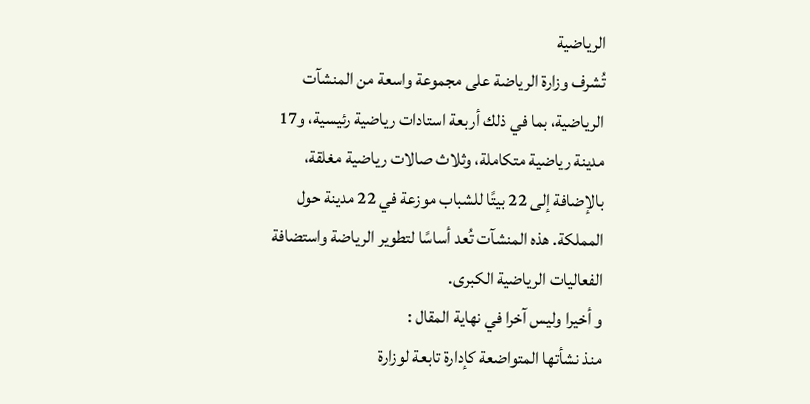الرياضية
تُشرف وزارة الرياضة على مجموعة واسعة من المنشآت الرياضية، بما في ذلك أربعة استادات رياضية رئيسية، و17 مدينة رياضية متكاملة، وثلاث صالات رياضية مغلقة، بالإضافة إلى 22 بيتًا للشباب موزعة في 22 مدينة حول المملكة. هذه المنشآت تُعد أساسًا لتطوير الرياضة واستضافة الفعاليات الرياضية الكبرى.
و أخيرا وليس آخرا في نهاية المقال :
منذ نشأتها المتواضعة كإدارة تابعة لوزارة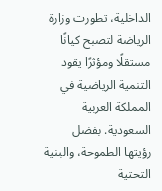الداخلية، تطورت وزارة الرياضة لتصبح كيانًا مستقلًا ومؤثرًا يقود التنمية الرياضية في المملكة العربية السعودية. بفضل رؤيتها الطموحة، والبنية التحتية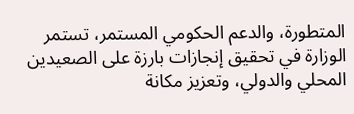المتطورة، والدعم الحكومي المستمر، تستمر الوزارة في تحقيق إنجازات بارزة على الصعيدين المحلي والدولي، وتعزيز مكانة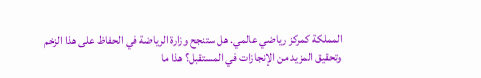المملكة كمركز رياضي عالمي. هل ستنجح وزارة الرياضة في الحفاظ على هذا الزخم وتحقيق المزيد من الإنجازات في المستقبل؟ هذا ما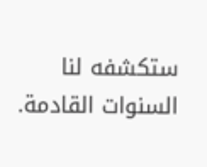ستكشفه لنا السنوات القادمة.